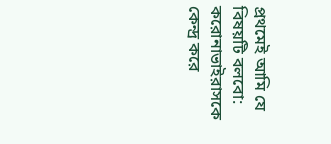প্রথমেই আমি যে বিষয়টি বলবো: করোনাভাইরাসকে কেন্দ্র করে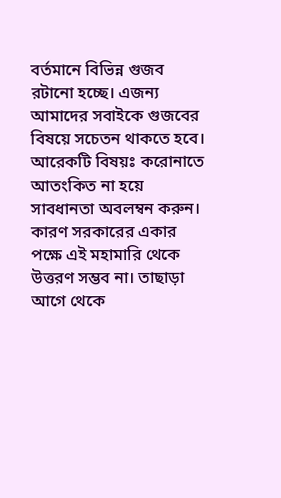বর্তমানে বিভিন্ন গুজব রটানো হচ্ছে। এজন্য আমাদের সবাইকে গুজবের বিষয়ে সচেতন থাকতে হবে।
আরেকটি বিষয়ঃ করোনাতে আতংকিত না হয়ে সাবধানতা অবলম্বন করুন। কারণ সরকারের একার পক্ষে এই মহামারি থেকে উত্তরণ সম্ভব না। তাছাড়া আগে থেকে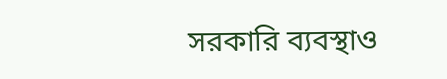সরকারি ব্যবস্থাও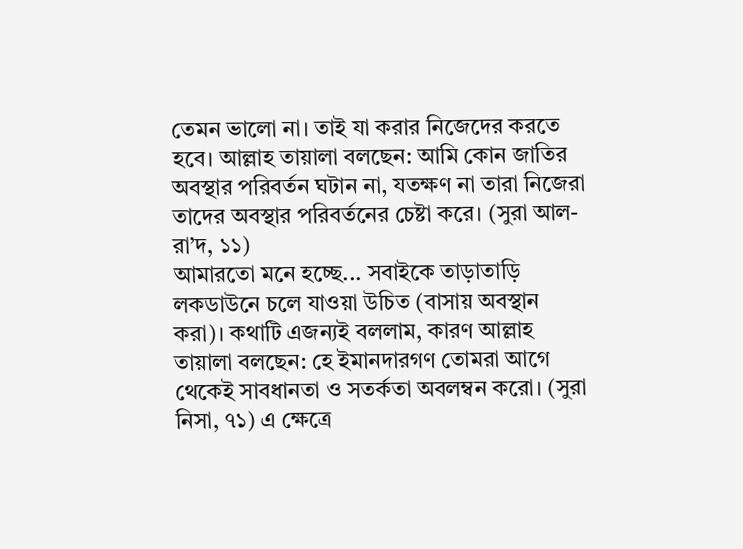তেমন ভালো না। তাই যা করার নিজেদের করতে হবে। আল্লাহ তায়ালা বলছেন: আমি কোন জাতির অবস্থার পরিবর্তন ঘটান না, যতক্ষণ না তারা নিজেরা তাদের অবস্থার পরিবর্তনের চেষ্টা করে। (সুরা আল-রা’দ, ১১)
আমারতো মনে হচ্ছে... সবাইকে তাড়াতাড়ি লকডাউনে চলে যাওয়া উচিত (বাসায় অবস্থান করা)। কথাটি এজন্যই বললাম, কারণ আল্লাহ তায়ালা বলছেন: হে ইমানদারগণ তোমরা আগে থেকেই সাবধানতা ও সতর্কতা অবলম্বন করো। (সুরা নিসা, ৭১) এ ক্ষেত্রে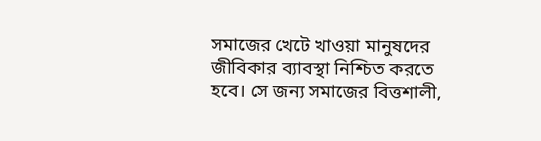সমাজের খেটে খাওয়া মানুষদের জীবিকার ব্যাবস্থা নিশ্চিত করতে হবে। সে জন্য সমাজের বিত্তশালী,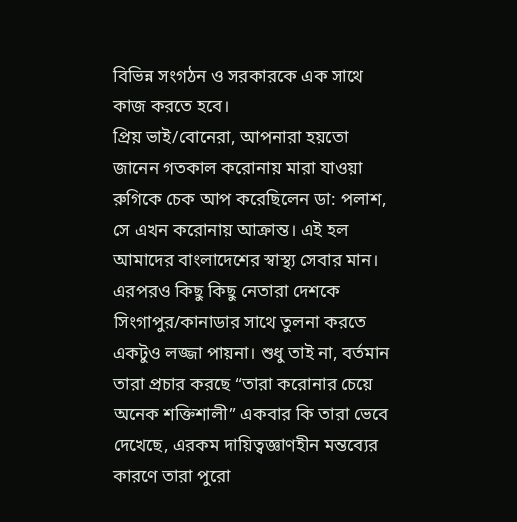বিভিন্ন সংগঠন ও সরকারকে এক সাথে কাজ করতে হবে।
প্রিয় ভাই/বোনেরা, আপনারা হয়তো জানেন গতকাল করোনায় মারা যাওয়া রুগিকে চেক আপ করেছিলেন ডা: পলাশ, সে এখন করোনায় আক্রান্ত। এই হল আমাদের বাংলাদেশের স্বাস্থ্য সেবার মান। এরপরও কিছু কিছু নেতারা দেশকে সিংগাপুর/কানাডার সাথে তুলনা করতে একটুও লজ্জা পায়না। শুধু তাই না, বর্তমান তারা প্রচার করছে “তারা করোনার চেয়ে অনেক শক্তিশালী” একবার কি তারা ভেবে দেখেছে, এরকম দায়িত্বজ্ঞাণহীন মন্তব্যের কারণে তারা পুরো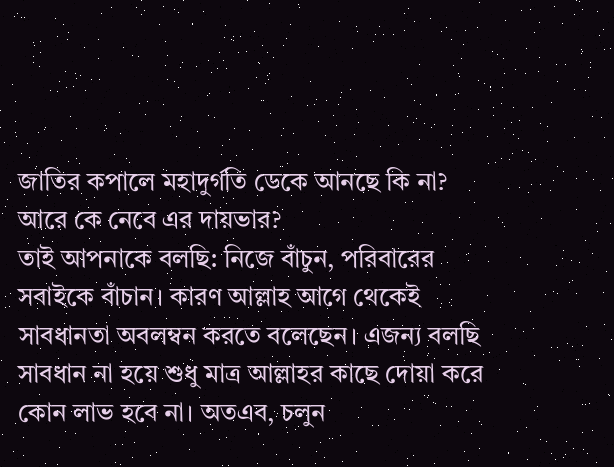জাতির কপালে মহাদুর্গতি ডেকে আনছে কি না? আরে কে নেবে এর দায়ভার?
তাই আপনাকে বলছি: নিজে বাঁচুন, পরিবারের সবাইকে বাঁচান। কারণ আল্লাহ আগে থেকেই সাবধানতা অবলম্বন করতে বলেছেন। এজন্য বলছি সাবধান না হয়ে শুধু মাত্র আল্লাহর কাছে দোয়া করে কোন লাভ হবে না। অতএব, চলুন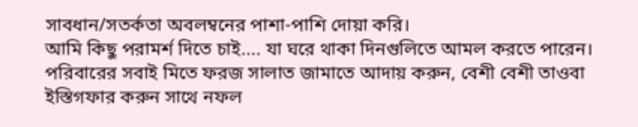সাবধান/সতর্কতা অবলম্বনের পাশা-পাশি দোয়া করি।
আমি কিছু পরামর্শ দিতে চাই.... যা ঘরে থাকা দিনগুলিতে আমল করতে পারেন।
পরিবারের সবাই মিতে ফরজ সালাত জামাতে আদায় করুন, বেশী বেশী তাওবা ইস্তিগফার করুন সাথে নফল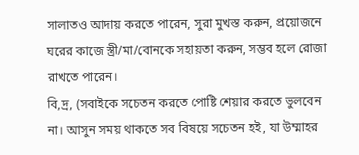সালাতও আদায় করতে পারেন, সুরা মুখস্ত করুন, প্রয়োজনে ঘরের কাজে স্ত্রী/মা/বোনকে সহায়তা করুন, সম্ভব হলে রোজা রাখতে পারেন।
বি,দ্র, (সবাইকে সচেতন করতে পোষ্টি শেয়ার করতে ভুলবেন না। আসুন সময় থাকতে সব বিষয়ে সচেতন হই, যা উম্মাহর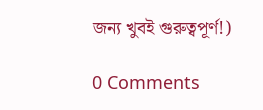জন্য খুবই গুরুত্বপূর্ণ!)

0 Comments